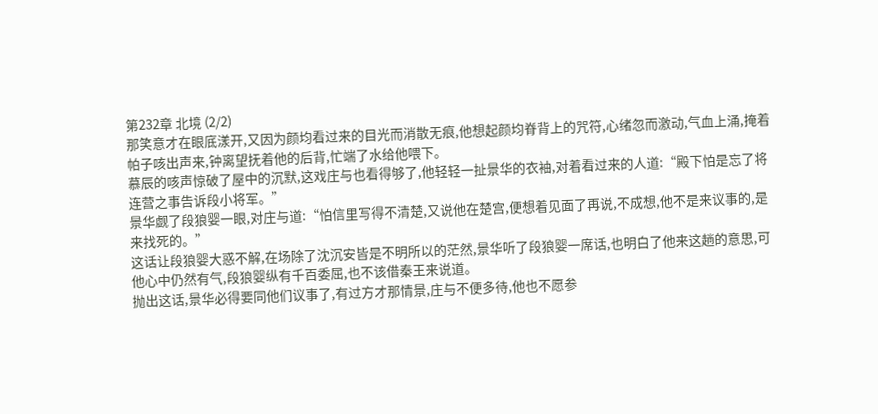第232章 北境 (2/2)
那笑意才在眼底漾开,又因为颜均看过来的目光而消散无痕,他想起颜均脊背上的咒符,心绪忽而激动,气血上涌,掩着帕子咳出声来,钟离望抚着他的后背,忙端了水给他喂下。
慕辰的咳声惊破了屋中的沉默,这戏庄与也看得够了,他轻轻一扯景华的衣袖,对着看过来的人道:“殿下怕是忘了将连营之事告诉段小将军。”
景华觑了段狼婴一眼,对庄与道:“怕信里写得不清楚,又说他在楚宫,便想着见面了再说,不成想,他不是来议事的,是来找死的。”
这话让段狼婴大惑不解,在场除了沈沉安皆是不明所以的茫然,景华听了段狼婴一席话,也明白了他来这趟的意思,可他心中仍然有气,段狼婴纵有千百委屈,也不该借秦王来说道。
抛出这话,景华必得要同他们议事了,有过方才那情景,庄与不便多待,他也不愿参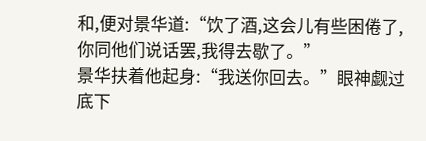和,便对景华道:“饮了酒,这会儿有些困倦了,你同他们说话罢,我得去歇了。”
景华扶着他起身:“我送你回去。”眼神觑过底下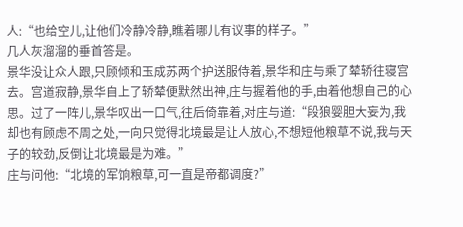人:“也给空儿,让他们冷静冷静,瞧着哪儿有议事的样子。”
几人灰溜溜的垂首答是。
景华没让众人跟,只顾倾和玉成苏两个护送服侍着,景华和庄与乘了辇轿往寝宫去。宫道寂静,景华自上了轿辇便默然出神,庄与握着他的手,由着他想自己的心思。过了一阵儿,景华叹出一口气,往后倚靠着,对庄与道:“段狼婴胆大妄为,我却也有顾虑不周之处,一向只觉得北境最是让人放心,不想短他粮草不说,我与天子的较劲,反倒让北境最是为难。”
庄与问他:“北境的军饷粮草,可一直是帝都调度?”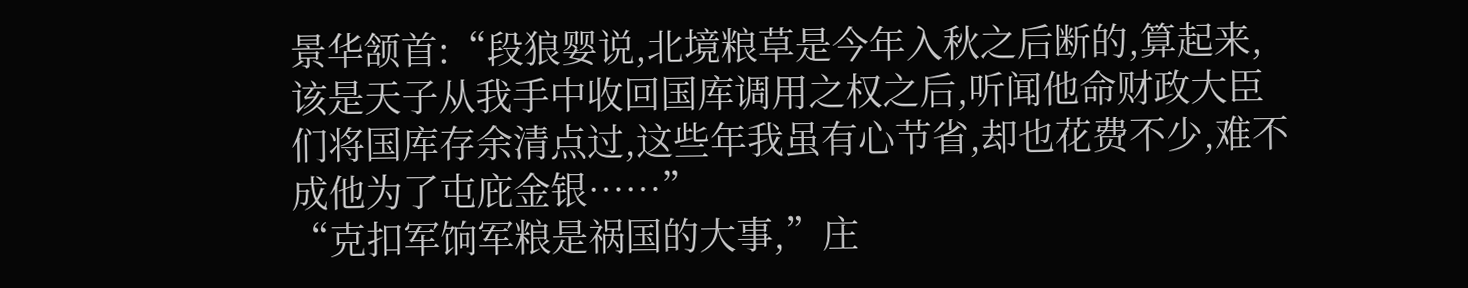景华颔首:“段狼婴说,北境粮草是今年入秋之后断的,算起来,该是天子从我手中收回国库调用之权之后,听闻他命财政大臣们将国库存余清点过,这些年我虽有心节省,却也花费不少,难不成他为了屯庇金银……”
“克扣军饷军粮是祸国的大事,”庄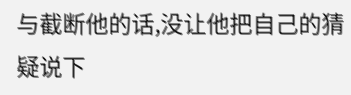与截断他的话,没让他把自己的猜疑说下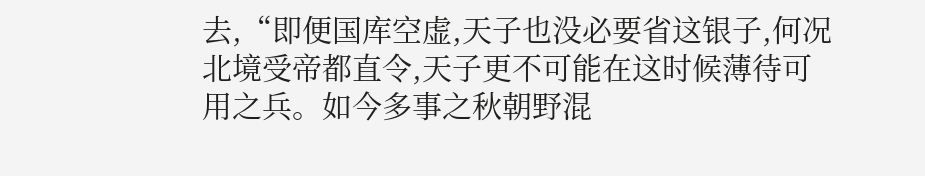去,“即便国库空虚,天子也没必要省这银子,何况北境受帝都直令,天子更不可能在这时候薄待可用之兵。如今多事之秋朝野混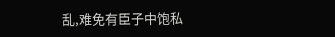乱,难免有臣子中饱私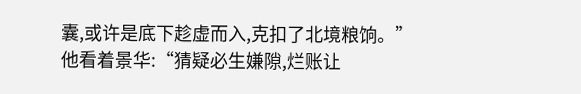囊,或许是底下趁虚而入,克扣了北境粮饷。”
他看着景华:“猜疑必生嫌隙,烂账让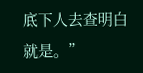底下人去查明白就是。”